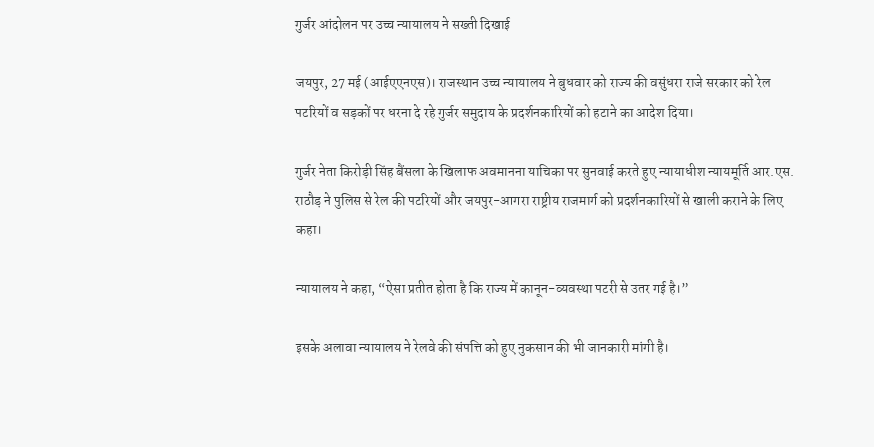गुर्जर आंदोलन पर उच्च न्यायालय ने सख्ती दिखाई

जयपुर, 27 मई (आईएएनएस)। राजस्थान उच्च न्यायालय ने बुधवार को राज्य की वसुंधरा राजे सरकार को रेल पटरियों व सड़कों पर धरना दे रहे गुर्जर समुदाय के प्रदर्शनकारियों को हटाने का आदेश दिया।

गुर्जर नेता किरोड़ी सिंह बैंसला के खिलाफ अवमानना याचिका पर सुनवाई करते हुए न्यायाधीश न्यायमूर्ति आर.एस. राठौड़ ने पुलिस से रेल की पटरियों और जयपुर-आगरा राष्ट्रीय राजमार्ग को प्रदर्शनकारियों से खाली कराने के लिए कहा।

न्यायालय ने कहा, “ऐसा प्रतीत होता है कि राज्य में कानून-व्यवस्था पटरी से उतर गई है।”

इसके अलावा न्यायालय ने रेलवे की संपत्ति को हुए नुकसान की भी जानकारी मांगी है।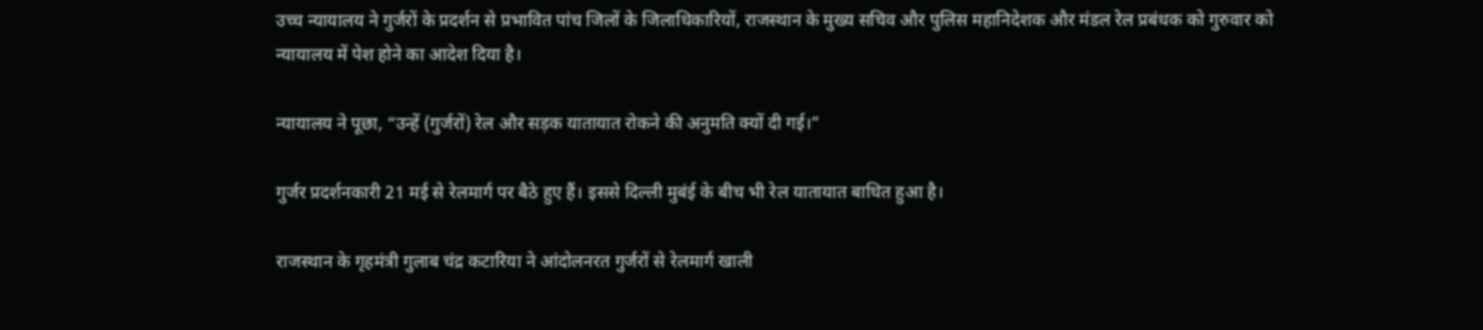उच्च न्यायालय ने गुर्जरों के प्रदर्शन से प्रभावित पांच जिलों के जिलाधिकारियों, राजस्थान के मुख्य सचिव और पुलिस महानिदेशक और मंडल रेल प्रबंधक को गुरुवार को न्यायालय में पेश होने का आदेश दिया है।

न्यायालय ने पूछा, “उन्हें (गुर्जरों) रेल और सड़क यातायात रोकने की अनुमति क्यों दी गई।”

गुर्जर प्रदर्शनकारी 21 मई से रेलमार्ग पर बैठे हुए हैं। इससे दिल्ली मुबंई के बीच भी रेल यातायात बाधित हुआ है।

राजस्थान के गृहमंत्री गुलाब चंद्र कटारिया ने आंदोलनरत गुर्जरों से रेलमार्ग खाली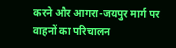करने और आगरा-जयपुर मार्ग पर वाहनों का परिचालन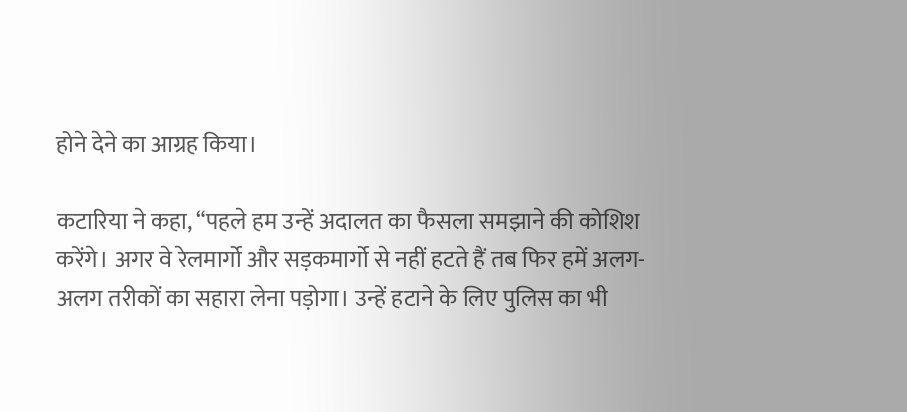होने देने का आग्रह किया।

कटारिया ने कहा, “पहले हम उन्हें अदालत का फैसला समझाने की कोशिश करेंगे। अगर वे रेलमार्गो और सड़कमार्गो से नहीं हटते हैं तब फिर हमें अलग-अलग तरीकों का सहारा लेना पड़ोगा। उन्हें हटाने के लिए पुलिस का भी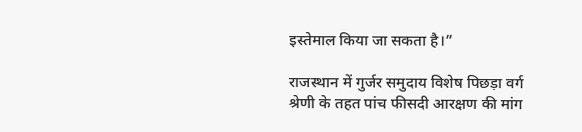इस्तेमाल किया जा सकता है।”

राजस्थान में गुर्जर समुदाय विशेष पिछड़ा वर्ग श्रेणी के तहत पांच फीसदी आरक्षण की मांग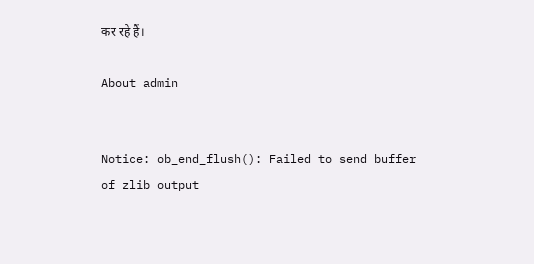कर रहे हैं।

About admin


Notice: ob_end_flush(): Failed to send buffer of zlib output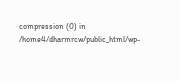compression (0) in /home4/dharmrcw/public_html/wp-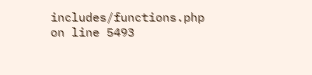includes/functions.php on line 5493